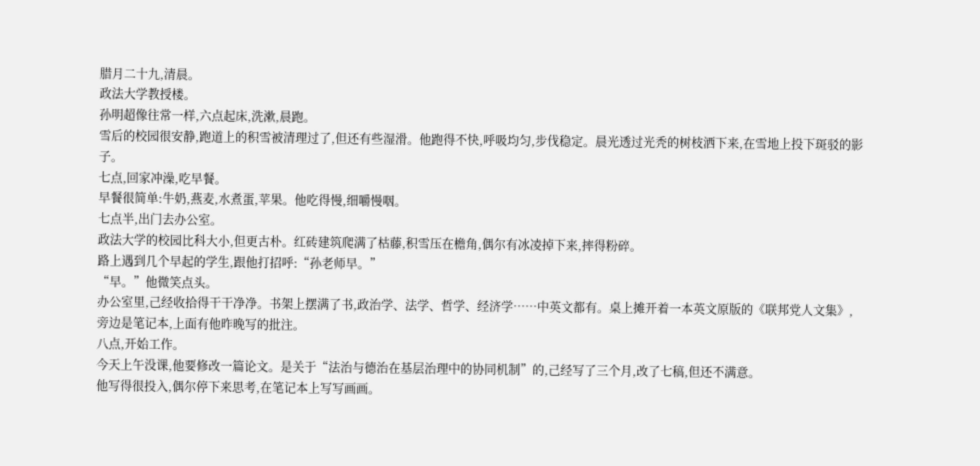腊月二十九,清晨。
政法大学教授楼。
孙明超像往常一样,六点起床,洗漱,晨跑。
雪后的校园很安静,跑道上的积雪被清理过了,但还有些湿滑。他跑得不快,呼吸均匀,步伐稳定。晨光透过光秃的树枝洒下来,在雪地上投下斑驳的影子。
七点,回家冲澡,吃早餐。
早餐很简单:牛奶,燕麦,水煮蛋,苹果。他吃得慢,细嚼慢咽。
七点半,出门去办公室。
政法大学的校园比科大小,但更古朴。红砖建筑爬满了枯藤,积雪压在檐角,偶尔有冰凌掉下来,摔得粉碎。
路上遇到几个早起的学生,跟他打招呼:“孙老师早。”
“早。”他微笑点头。
办公室里,己经收拾得干干净净。书架上摆满了书,政治学、法学、哲学、经济学……中英文都有。桌上摊开着一本英文原版的《联邦党人文集》,旁边是笔记本,上面有他昨晚写的批注。
八点,开始工作。
今天上午没课,他要修改一篇论文。是关于“法治与德治在基层治理中的协同机制”的,己经写了三个月,改了七稿,但还不满意。
他写得很投入,偶尔停下来思考,在笔记本上写写画画。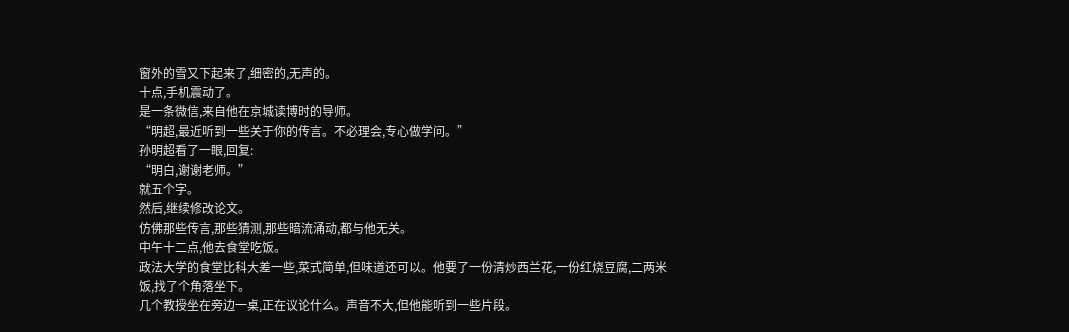窗外的雪又下起来了,细密的,无声的。
十点,手机震动了。
是一条微信,来自他在京城读博时的导师。
“明超,最近听到一些关于你的传言。不必理会,专心做学问。”
孙明超看了一眼,回复:
“明白,谢谢老师。”
就五个字。
然后,继续修改论文。
仿佛那些传言,那些猜测,那些暗流涌动,都与他无关。
中午十二点,他去食堂吃饭。
政法大学的食堂比科大差一些,菜式简单,但味道还可以。他要了一份清炒西兰花,一份红烧豆腐,二两米饭,找了个角落坐下。
几个教授坐在旁边一桌,正在议论什么。声音不大,但他能听到一些片段。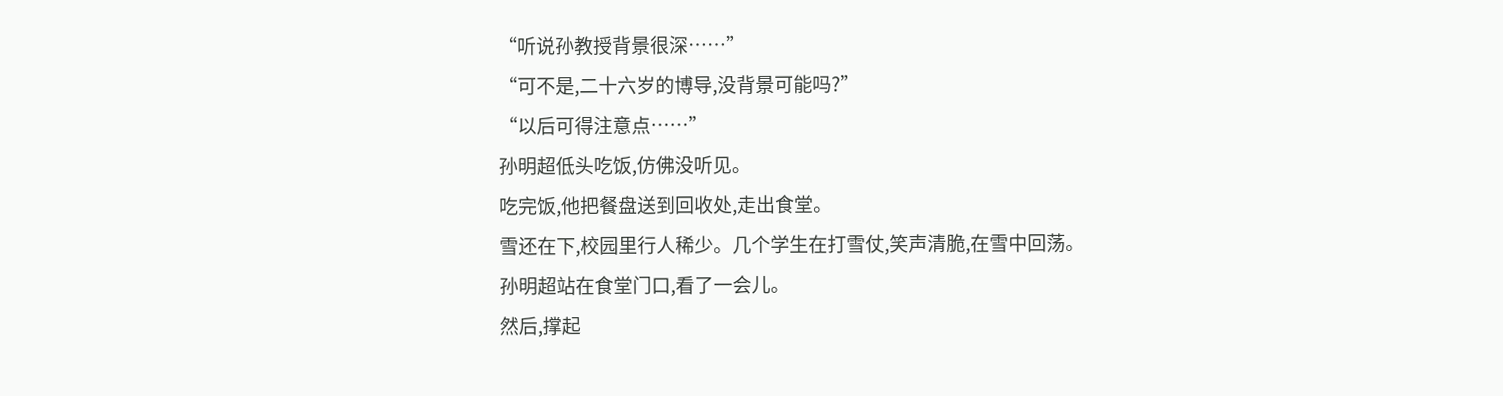“听说孙教授背景很深……”
“可不是,二十六岁的博导,没背景可能吗?”
“以后可得注意点……”
孙明超低头吃饭,仿佛没听见。
吃完饭,他把餐盘送到回收处,走出食堂。
雪还在下,校园里行人稀少。几个学生在打雪仗,笑声清脆,在雪中回荡。
孙明超站在食堂门口,看了一会儿。
然后,撑起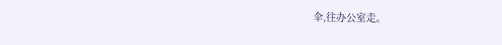伞,往办公室走。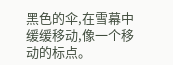黑色的伞,在雪幕中缓缓移动,像一个移动的标点。